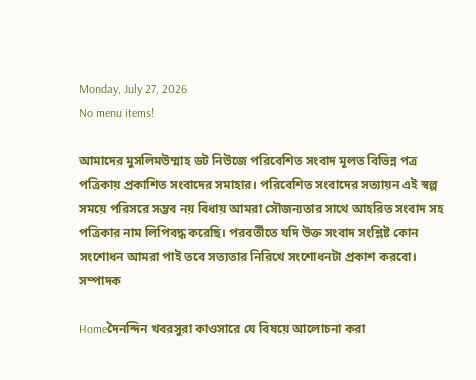Monday, July 27, 2026
No menu items!

আমাদের মুসলিমউম্মাহ ডট নিউজে পরিবেশিত সংবাদ মূলত বিভিন্ন পত্র পত্রিকায় প্রকাশিত সংবাদের সমাহার। পরিবেশিত সংবাদের সত্যায়ন এই স্বল্প সময়ে পরিসরে সম্ভব নয় বিধায় আমরা সৌজন্যতার সাথে আহরিত সংবাদ সহ পত্রিকার নাম লিপিবদ্ধ করেছি। পরবর্তীতে যদি উক্ত সংবাদ সংশ্লিষ্ট কোন সংশোধন আমরা পাই তবে সত্যতার নিরিখে সংশোধনটা প্রকাশ করবো। সম্পাদক

Homeদৈনন্দিন খবরসুরা কাওসারে যে বিষয়ে আলোচনা করা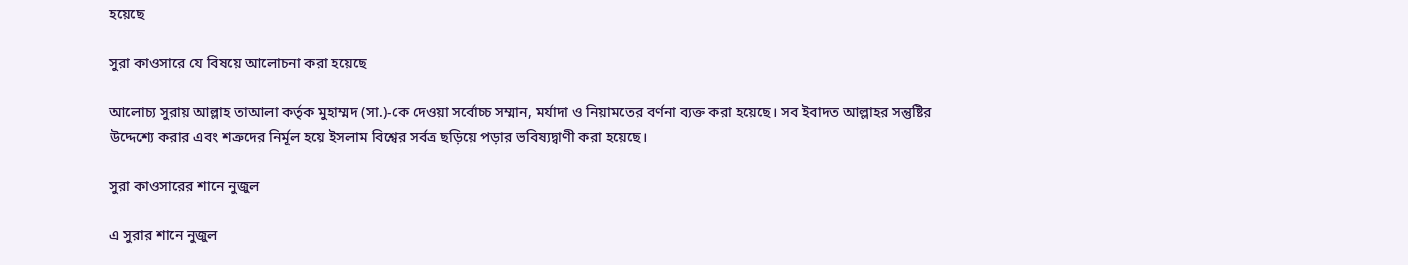হয়েছে

সুরা কাওসারে যে বিষয়ে আলোচনা করা হয়েছে

আলোচ্য সুরায় আল্লাহ তাআলা কর্তৃক মুহাম্মদ (সা.)-কে দেওয়া সর্বোচ্চ সম্মান, মর্যাদা ও নিয়ামতের বর্ণনা ব্যক্ত করা হয়েছে। সব ইবাদত আল্লাহর সন্তুষ্টির উদ্দেশ্যে করার এবং শত্রুদের নির্মূল হয়ে ইসলাম বিশ্বের সর্বত্র ছড়িয়ে পড়ার ভবিষ্যদ্বাণী করা হয়েছে।

সুরা কাওসারের শানে নুজুল

এ সুরার শানে নুজুল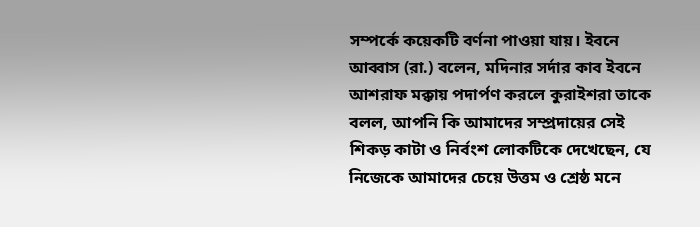সম্পর্কে কয়েকটি বর্ণনা পাওয়া যায়। ইবনে আব্বাস (রা.) বলেন, মদিনার সর্দার কাব ইবনে আশরাফ মক্কায় পদার্পণ করলে কুরাইশরা তাকে বলল, আপনি কি আমাদের সম্প্রদায়ের সেই শিকড় কাটা ও নির্বংশ লোকটিকে দেখেছেন, যে নিজেকে আমাদের চেয়ে উত্তম ও শ্রেষ্ঠ মনে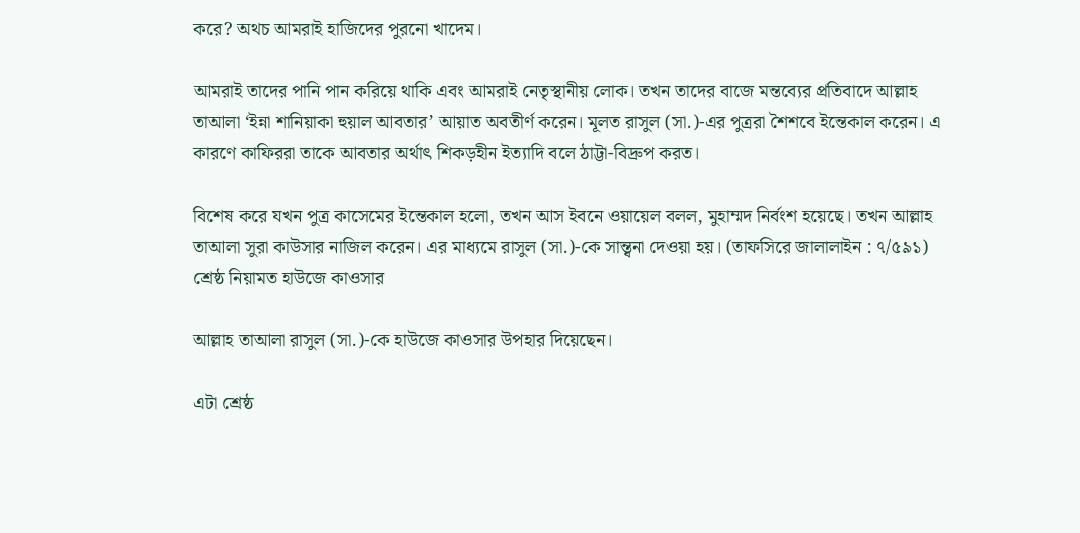করে? অথচ আমরাই হাজিদের পুরনো খাদেম।

আমরাই তাদের পানি পান করিয়ে থাকি এবং আমরাই নেতৃস্থানীয় লোক। তখন তাদের বাজে মন্তব্যের প্রতিবাদে আল্লাহ তাআলা ‘ইন্না শানিয়াকা হুয়াল আবতার’ আয়াত অবতীর্ণ করেন। মূলত রাসুল (সা.)-এর পুত্ররা শৈশবে ইন্তেকাল করেন। এ কারণে কাফিররা তাকে আবতার অর্থাৎ শিকড়হীন ইত্যাদি বলে ঠাট্টা-বিদ্রুপ করত।

বিশেষ করে যখন পুত্র কাসেমের ইন্তেকাল হলো, তখন আস ইবনে ওয়ায়েল বলল, মুহাম্মদ নির্বংশ হয়েছে। তখন আল্লাহ তাআলা সুরা কাউসার নাজিল করেন। এর মাধ্যমে রাসুল (সা.)-কে সান্ত্বনা দেওয়া হয়। (তাফসিরে জালালাইন : ৭/৫৯১)
শ্রেষ্ঠ নিয়ামত হাউজে কাওসার

আল্লাহ তাআলা রাসুল (সা.)-কে হাউজে কাওসার উপহার দিয়েছেন।

এটা শ্রেষ্ঠ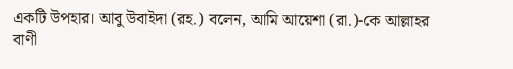একটি উপহার। আবু উবাইদা (রহ.) বলেন, আমি আয়েশা (রা.)-কে আল্লাহর বাণী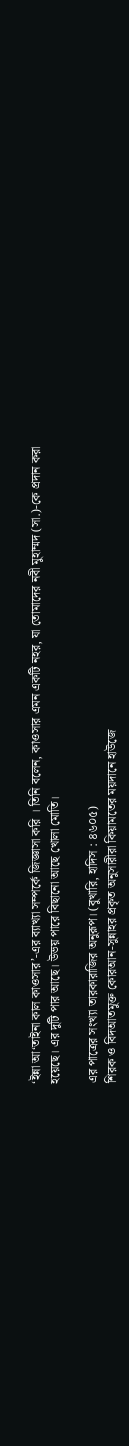‘ইন্না আ‘তাইনা কাল কাওসার’-এর ব্যাখ্যা সম্পর্কে জিজ্ঞাসা করি । তিনি বলেন, কাওসার এমন একটি নহর, যা তোমাদের নবী মুহাম্মদ (সা.)-কে প্রদান করা হয়েছে। এর দুটি পার আছে। উভয় পারে বিছানো আছে খোলা মোতি।

এর পাত্রের সংখ্যা তারকারাজির অনুরূপ। (বুখারি, হাদিস : ৪৬০৫)
শিরক ও বিদআতমুক্ত কোরআন-সুন্নাহর প্রকৃত অনুসারীরা কিয়ামতের ময়দানে হাউজে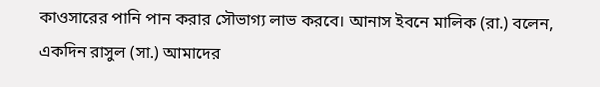কাওসারের পানি পান করার সৌভাগ্য লাভ করবে। আনাস ইবনে মালিক (রা.) বলেন, একদিন রাসুল (সা.) আমাদের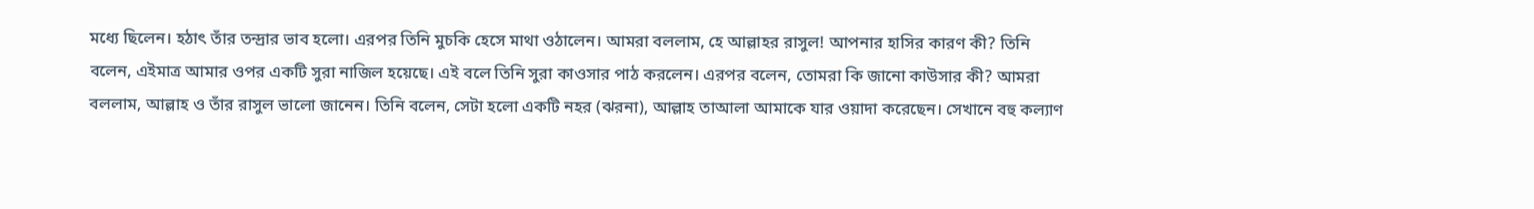মধ্যে ছিলেন। হঠাৎ তাঁর তন্দ্রার ভাব হলো। এরপর তিনি মুচকি হেসে মাথা ওঠালেন। আমরা বললাম, হে আল্লাহর রাসুল! আপনার হাসির কারণ কী? তিনি বলেন, এইমাত্র আমার ওপর একটি সুরা নাজিল হয়েছে। এই বলে তিনি সুরা কাওসার পাঠ করলেন। এরপর বলেন, তোমরা কি জানো কাউসার কী? আমরা বললাম, আল্লাহ ও তাঁর রাসুল ভালো জানেন। তিনি বলেন, সেটা হলো একটি নহর (ঝরনা), আল্লাহ তাআলা আমাকে যার ওয়াদা করেছেন। সেখানে বহু কল্যাণ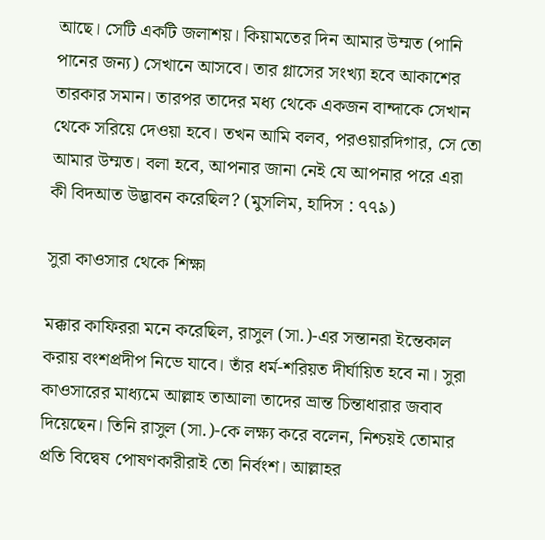আছে। সেটি একটি জলাশয়। কিয়ামতের দিন আমার উম্মত (পানি পানের জন্য) সেখানে আসবে। তার গ্লাসের সংখ্যা হবে আকাশের তারকার সমান। তারপর তাদের মধ্য থেকে একজন বান্দাকে সেখান থেকে সরিয়ে দেওয়া হবে। তখন আমি বলব, পরওয়ারদিগার, সে তো আমার উম্মত। বলা হবে, আপনার জানা নেই যে আপনার পরে এরা কী বিদআত উদ্ভাবন করেছিল? (মুসলিম, হাদিস : ৭৭৯)

সুরা কাওসার থেকে শিক্ষা

মক্কার কাফিররা মনে করেছিল, রাসুল (সা.)-এর সন্তানরা ইন্তেকাল করায় বংশপ্রদীপ নিভে যাবে। তাঁর ধর্ম-শরিয়ত দীর্ঘায়িত হবে না। সুরা কাওসারের মাধ্যমে আল্লাহ তাআলা তাদের ভ্রান্ত চিন্তাধারার জবাব দিয়েছেন। তিনি রাসুল (সা.)-কে লক্ষ্য করে বলেন, নিশ্চয়ই তোমার প্রতি বিদ্বেষ পোষণকারীরাই তো নির্বংশ। আল্লাহর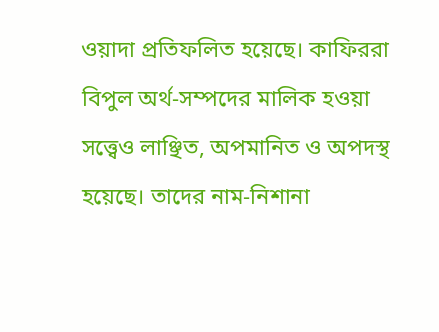ওয়াদা প্রতিফলিত হয়েছে। কাফিররা বিপুল অর্থ-সম্পদের মালিক হওয়া সত্ত্বেও লাঞ্ছিত, অপমানিত ও অপদস্থ হয়েছে। তাদের নাম-নিশানা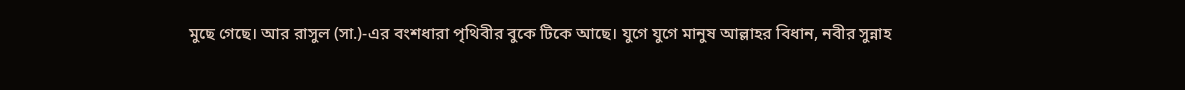মুছে গেছে। আর রাসুল (সা.)-এর বংশধারা পৃথিবীর বুকে টিকে আছে। যুগে যুগে মানুষ আল্লাহর বিধান, নবীর সুন্নাহ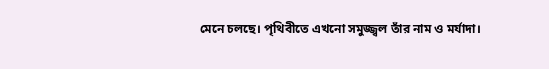মেনে চলছে। পৃথিবীতে এখনো সমুজ্জ্বল তাঁর নাম ও মর্যাদা।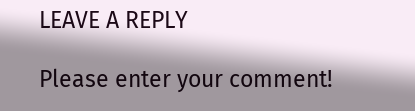LEAVE A REPLY

Please enter your comment!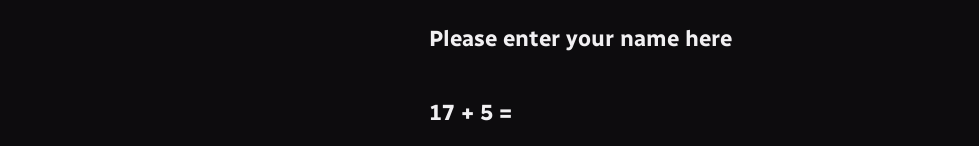Please enter your name here

17 + 5 =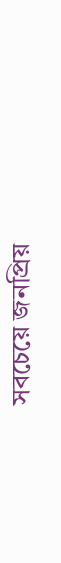সবচেয়ে জনপ্রিয়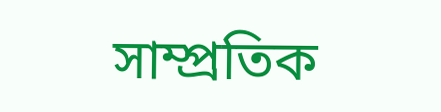সাম্প্রতিক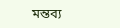মন্তব্য